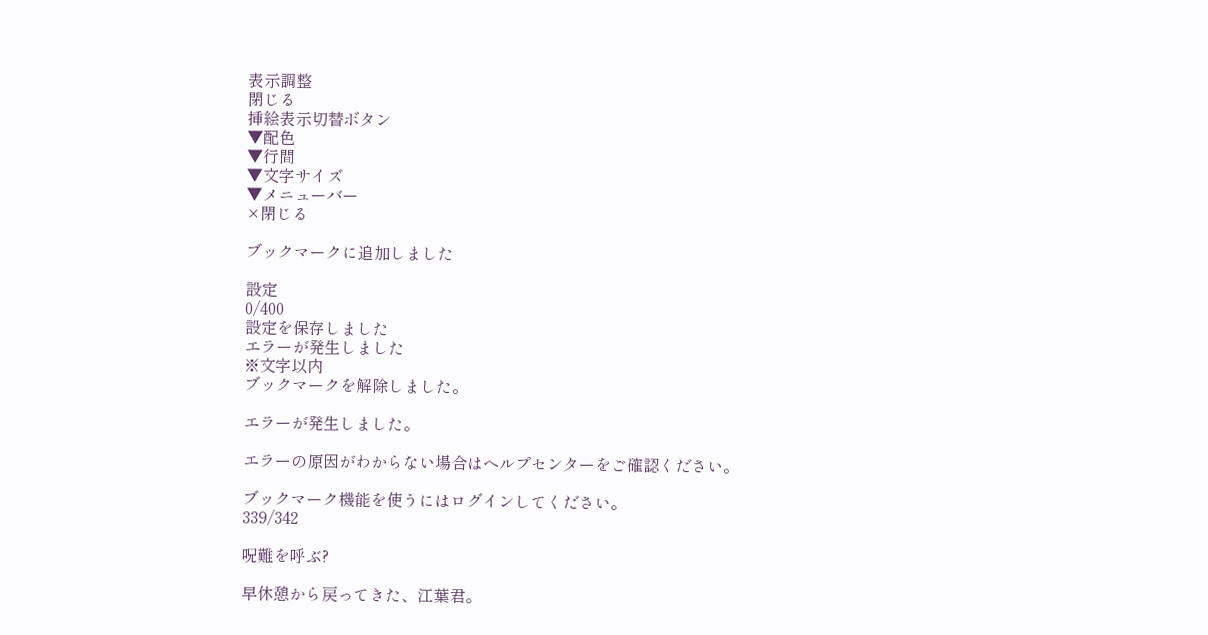表示調整
閉じる
挿絵表示切替ボタン
▼配色
▼行間
▼文字サイズ
▼メニューバー
×閉じる

ブックマークに追加しました

設定
0/400
設定を保存しました
エラーが発生しました
※文字以内
ブックマークを解除しました。

エラーが発生しました。

エラーの原因がわからない場合はヘルプセンターをご確認ください。

ブックマーク機能を使うにはログインしてください。
339/342

呪難を呼ぶ?

早休憩から戻ってきた、江葉君。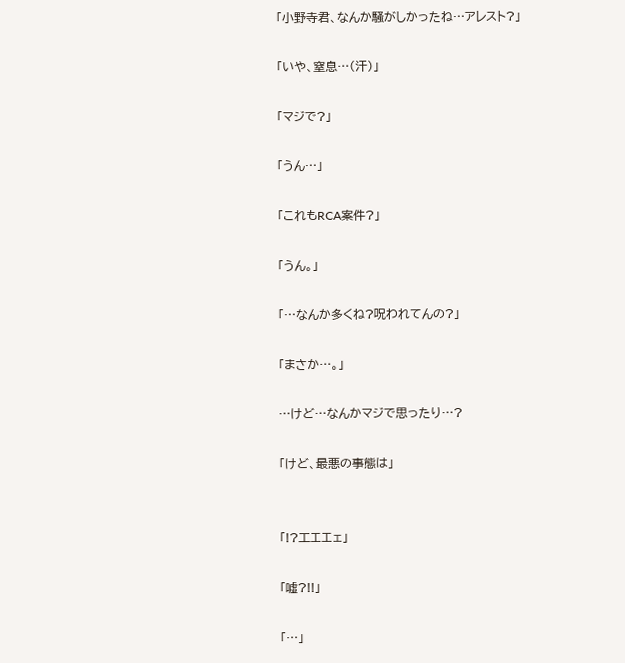「小野寺君、なんか騒がしかったね…アレスト?」

「いや、窒息…(汗)」

「マジで?」

「うん…」

「これもRCA案件?」

「うん。」

「…なんか多くね?呪われてんの?」

「まさか…。」

…けど…なんかマジで思ったり…?

「けど、最悪の事態は」


「!?工エエェ」

「嘘?!!」

「…」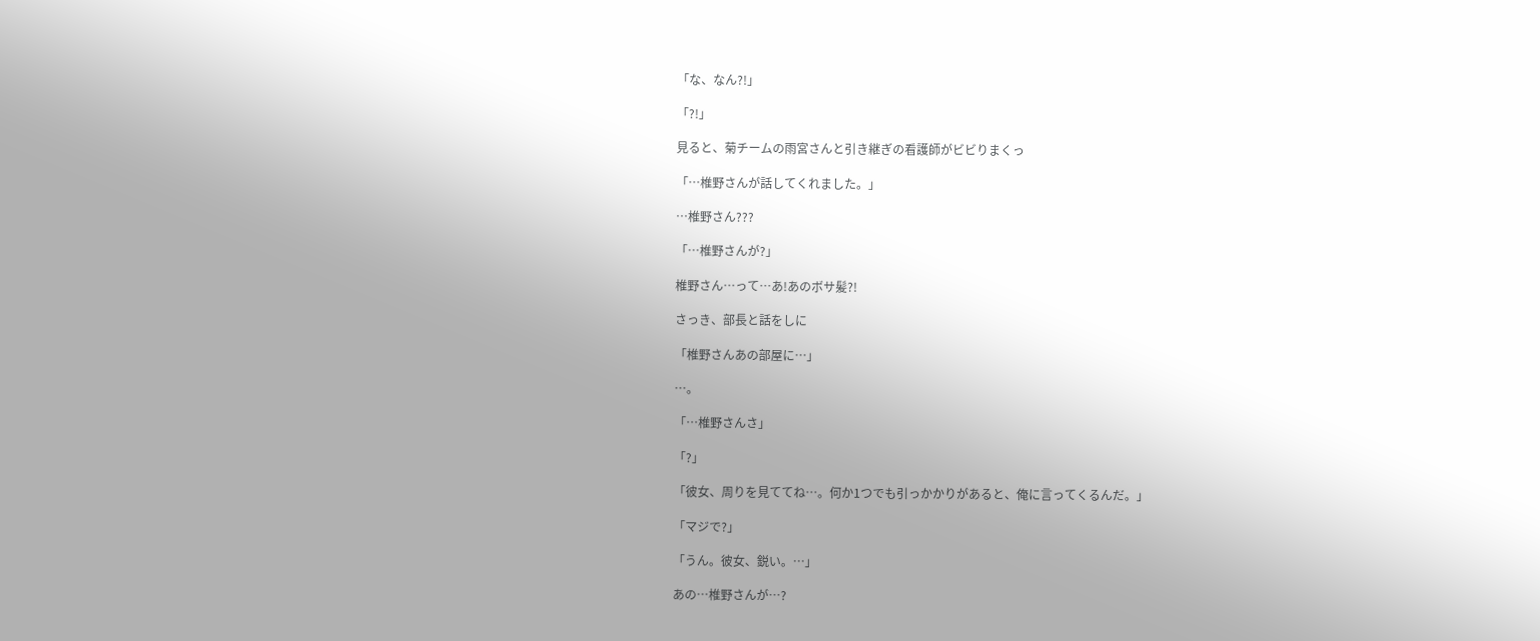「な、なん?!」

「?!」

見ると、菊チームの雨宮さんと引き継ぎの看護師がビビりまくっ

「…椎野さんが話してくれました。」

…椎野さん???

「…椎野さんが?」

椎野さん…って…あ!あのボサ髪?!

さっき、部長と話をしに

「椎野さんあの部屋に…」

…。

「…椎野さんさ」

「?」

「彼女、周りを見ててね…。何か1つでも引っかかりがあると、俺に言ってくるんだ。」

「マジで?」

「うん。彼女、鋭い。…」

あの…椎野さんが…?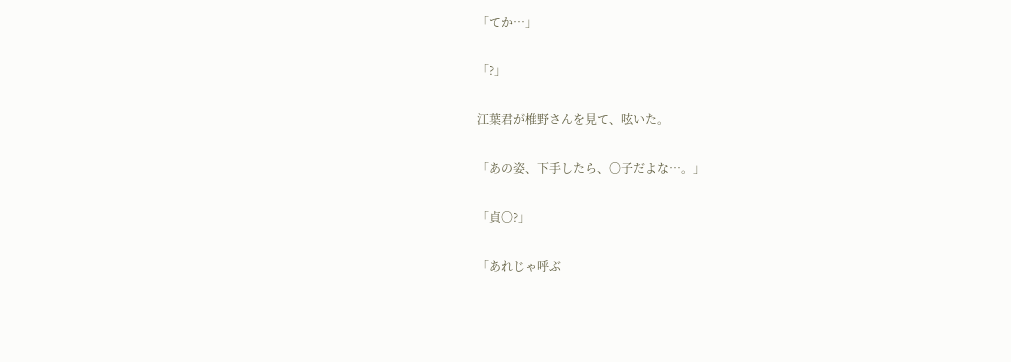「てか…」

「?」

江葉君が椎野さんを見て、呟いた。

「あの姿、下手したら、〇子だよな…。」

「貞〇?」

「あれじゃ呼ぶ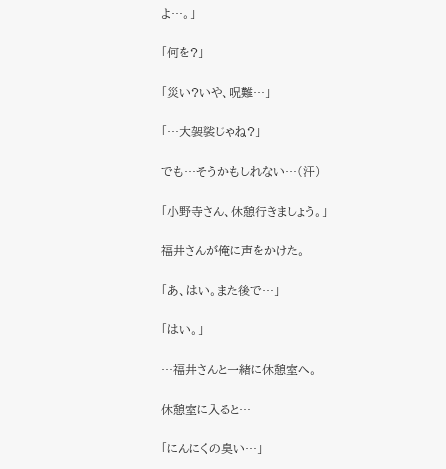よ…。」

「何を?」

「災い?いや、呪難…」

「…大袈裟じゃね?」

でも…そうかもしれない…(汗)

「小野寺さん、休憩行きましょう。」

福井さんが俺に声をかけた。

「あ、はい。また後で…」

「はい。」

…福井さんと一緒に休憩室へ。

休憩室に入ると…

「にんにくの臭い…」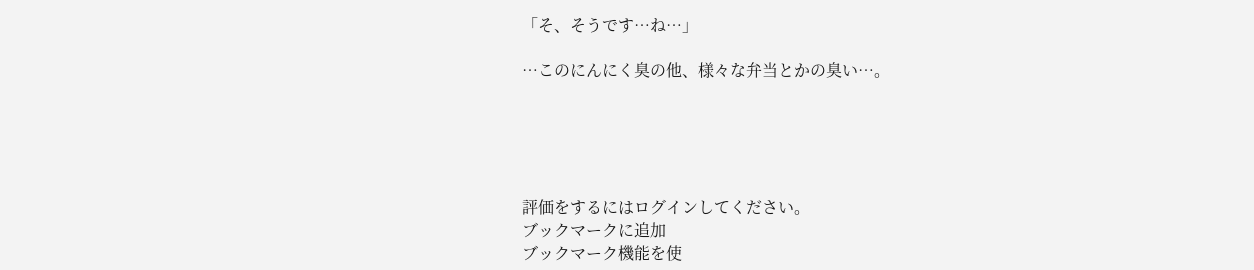「そ、そうです…ね…」

…このにんにく臭の他、様々な弁当とかの臭い…。





評価をするにはログインしてください。
ブックマークに追加
ブックマーク機能を使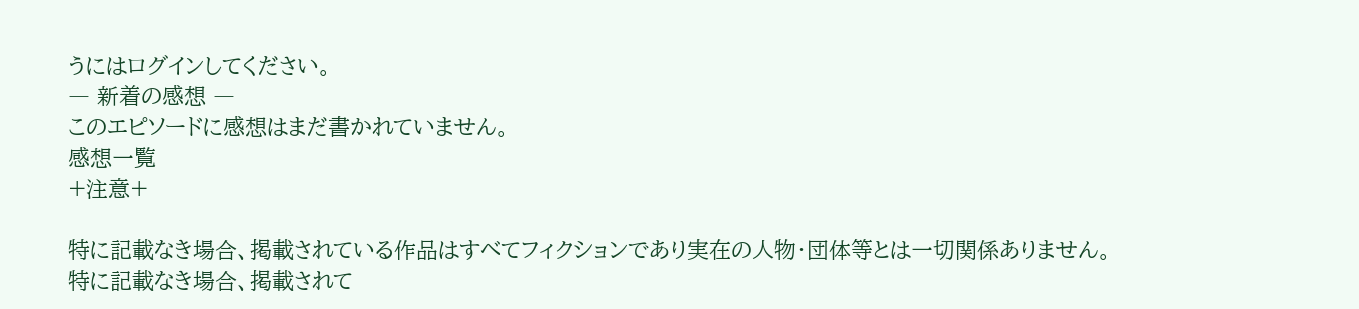うにはログインしてください。
― 新着の感想 ―
このエピソードに感想はまだ書かれていません。
感想一覧
+注意+

特に記載なき場合、掲載されている作品はすべてフィクションであり実在の人物・団体等とは一切関係ありません。
特に記載なき場合、掲載されて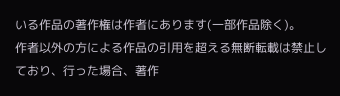いる作品の著作権は作者にあります(一部作品除く)。
作者以外の方による作品の引用を超える無断転載は禁止しており、行った場合、著作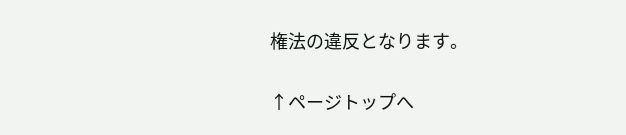権法の違反となります。

↑ページトップへ